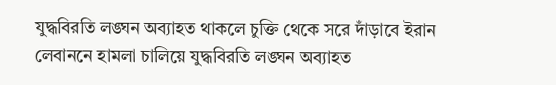যুদ্ধবিরতি লঙ্ঘন অব্যাহত থাকলে চুক্তি থেকে সরে দাঁড়াবে ইরান
লেবাননে হামলা চালিয়ে যুদ্ধবিরতি লঙ্ঘন অব্যাহত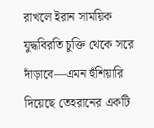রাখলে ইরান সাময়িক যুদ্ধবিরতি চুক্তি থেকে সরে দাঁড়াবে—এমন হুঁশিয়ারি দিয়েছে তেহরানের একটি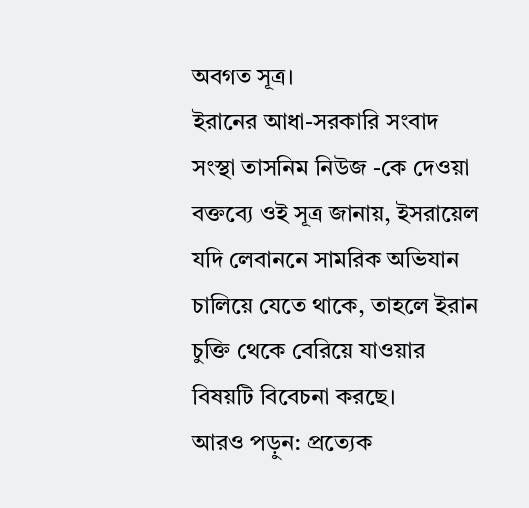অবগত সূত্র।
ইরানের আধা-সরকারি সংবাদ সংস্থা তাসনিম নিউজ -কে দেওয়া বক্তব্যে ওই সূত্র জানায়, ইসরায়েল যদি লেবাননে সামরিক অভিযান চালিয়ে যেতে থাকে, তাহলে ইরান চুক্তি থেকে বেরিয়ে যাওয়ার বিষয়টি বিবেচনা করছে।
আরও পড়ুন: প্রত্যেক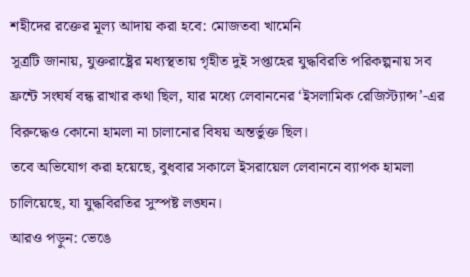শহীদের রক্তের মূল্য আদায় করা হবে: মোজতবা খামেনি
সূত্রটি জানায়, যুক্তরাষ্ট্রের মধ্যস্থতায় গৃহীত দুই সপ্তাহের যুদ্ধবিরতি পরিকল্পনায় সব ফ্রন্টে সংঘর্ষ বন্ধ রাখার কথা ছিল, যার মধ্যে লেবাননের ‘ইসলামিক রেজিস্ট্যান্স’-এর বিরুদ্ধেও কোনো হামলা না চালানোর বিষয় অন্তর্ভুক্ত ছিল।
তবে অভিযোগ করা হয়েছে, বুধবার সকালে ইসরায়েল লেবাননে ব্যাপক হামলা চালিয়েছে, যা যুদ্ধবিরতির সুস্পষ্ট লঙ্ঘন।
আরও পড়ুন: ভেঙে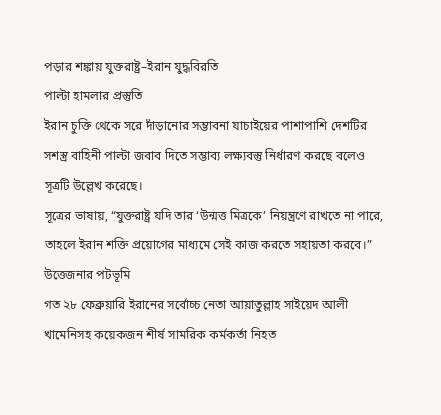পড়ার শঙ্কায় যুক্তরাষ্ট্র–ইরান যুদ্ধবিরতি
পাল্টা হামলার প্রস্তুতি
ইরান চুক্তি থেকে সরে দাঁড়ানোর সম্ভাবনা যাচাইয়ের পাশাপাশি দেশটির সশস্ত্র বাহিনী পাল্টা জবাব দিতে সম্ভাব্য লক্ষ্যবস্তু নির্ধারণ করছে বলেও সূত্রটি উল্লেখ করেছে।
সূত্রের ভাষায়, “যুক্তরাষ্ট্র যদি তার ‘উন্মত্ত মিত্রকে’ নিয়ন্ত্রণে রাখতে না পারে, তাহলে ইরান শক্তি প্রয়োগের মাধ্যমে সেই কাজ করতে সহায়তা করবে।”
উত্তেজনার পটভূমি
গত ২৮ ফেব্রুয়ারি ইরানের সর্বোচ্চ নেতা আয়াতুল্লাহ সাইয়েদ আলী খামেনিসহ কয়েকজন শীর্ষ সামরিক কর্মকর্তা নিহত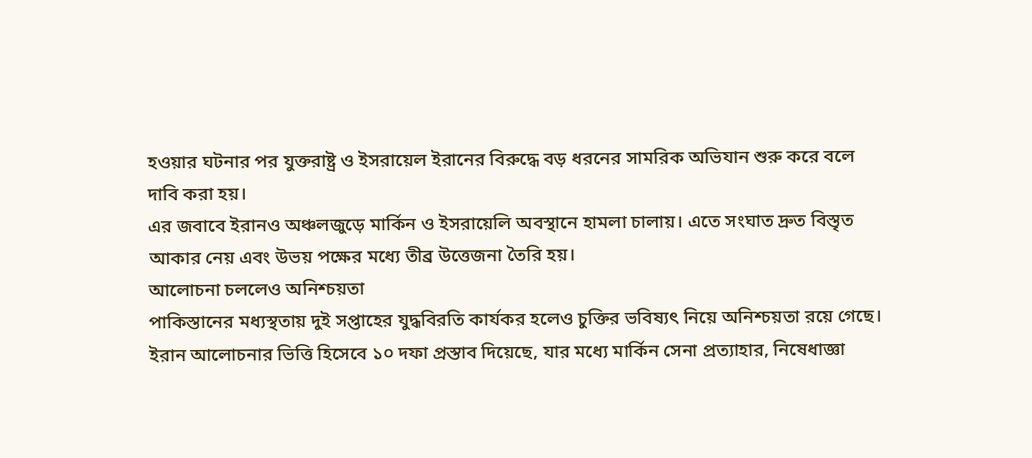হওয়ার ঘটনার পর যুক্তরাষ্ট্র ও ইসরায়েল ইরানের বিরুদ্ধে বড় ধরনের সামরিক অভিযান শুরু করে বলে দাবি করা হয়।
এর জবাবে ইরানও অঞ্চলজুড়ে মার্কিন ও ইসরায়েলি অবস্থানে হামলা চালায়। এতে সংঘাত দ্রুত বিস্তৃত আকার নেয় এবং উভয় পক্ষের মধ্যে তীব্র উত্তেজনা তৈরি হয়।
আলোচনা চললেও অনিশ্চয়তা
পাকিস্তানের মধ্যস্থতায় দুই সপ্তাহের যুদ্ধবিরতি কার্যকর হলেও চুক্তির ভবিষ্যৎ নিয়ে অনিশ্চয়তা রয়ে গেছে। ইরান আলোচনার ভিত্তি হিসেবে ১০ দফা প্রস্তাব দিয়েছে, যার মধ্যে মার্কিন সেনা প্রত্যাহার, নিষেধাজ্ঞা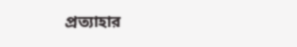প্রত্যাহার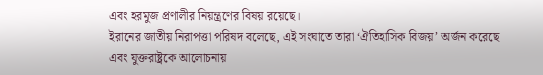এবং হরমুজ প্রণালীর নিয়ন্ত্রণের বিষয় রয়েছে।
ইরানের জাতীয় নিরাপত্তা পরিষদ বলেছে, এই সংঘাতে তারা ‘ঐতিহাসিক বিজয়’ অর্জন করেছে এবং যুক্তরাষ্ট্রকে আলোচনায়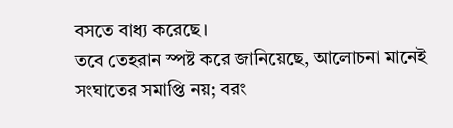বসতে বাধ্য করেছে।
তবে তেহরান স্পষ্ট করে জানিয়েছে, আলোচনা মানেই সংঘাতের সমাপ্তি নয়; বরং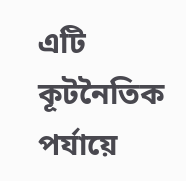এটি কূটনৈতিক পর্যায়ে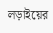লড়াইয়ের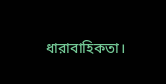ধারাবাহিকতা।